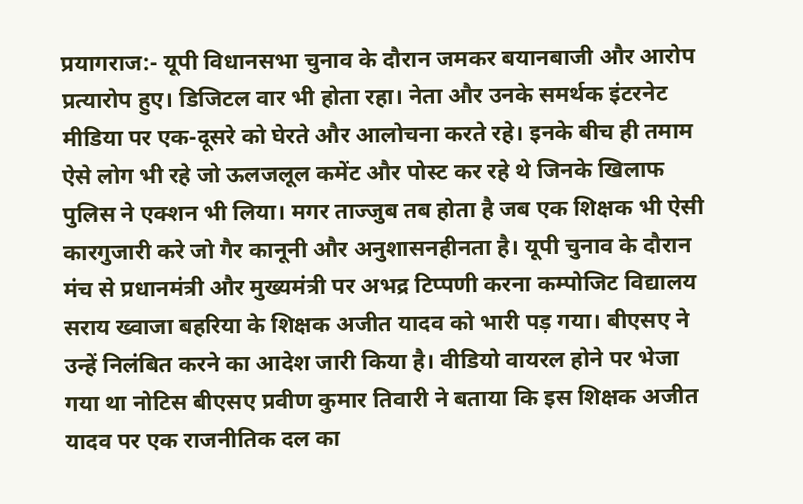प्रयागराज:- यूपी विधानसभा चुनाव के दौरान जमकर बयानबाजी और आरोप प्रत्यारोप हुए। डिजिटल वार भी होता रहा। नेता और उनके समर्थक इंटरनेट मीडिया पर एक-दूसरे को घेरते और आलोचना करते रहे। इनके बीच ही तमाम ऐसे लोग भी रहे जो ऊलजलूल कमेंट और पोस्ट कर रहे थे जिनके खिलाफ पुलिस ने एक्शन भी लिया। मगर ताज्जुब तब होता है जब एक शिक्षक भी ऐसी कारगुजारी करे जो गैर कानूनी और अनुशासनहीनता है। यूपी चुनाव के दौरान मंच से प्रधानमंत्री और मुख्यमंत्री पर अभद्र टिप्पणी करना कम्पोजिट विद्यालय सराय ख्वाजा बहरिया के शिक्षक अजीत यादव को भारी पड़ गया। बीएसए ने उन्हें निलंबित करने का आदेश जारी किया है। वीडियो वायरल होने पर भेजा गया था नोटिस बीएसए प्रवीण कुमार तिवारी ने बताया कि इस शिक्षक अजीत यादव पर एक राजनीतिक दल का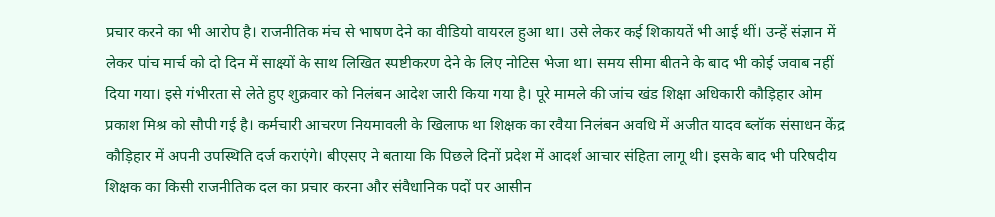प्रचार करने का भी आरोप है। राजनीतिक मंच से भाषण देने का वीडियो वायरल हुआ था। उसे लेकर कई शिकायतें भी आई थीं। उन्हें संज्ञान में लेकर पांच मार्च को दो दिन में साक्ष्यों के साथ लिखित स्पष्टीकरण देने के लिए नोटिस भेजा था। समय सीमा बीतने के बाद भी कोई जवाब नहीं दिया गया। इसे गंभीरता से लेते हुए शुक्रवार को निलंबन आदेश जारी किया गया है। पूरे मामले की जांच खंड शिक्षा अधिकारी कौड़िहार ओम प्रकाश मिश्र को सौपी गई है। कर्मचारी आचरण नियमावली के खिलाफ था शिक्षक का रवैया निलंबन अवधि में अजीत यादव ब्लॉक संसाधन केंद्र कौड़िहार में अपनी उपस्थिति दर्ज कराएंगे। बीएसए ने बताया कि पिछले दिनों प्रदेश में आदर्श आचार संहिता लागू थी। इसके बाद भी परिषदीय शिक्षक का किसी राजनीतिक दल का प्रचार करना और संवैधानिक पदों पर आसीन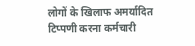लोगों के खिलाफ अमर्यादित टिप्पणी करना कर्मचारी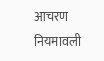आचरण नियमावली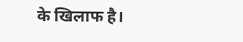के खिलाफ है।